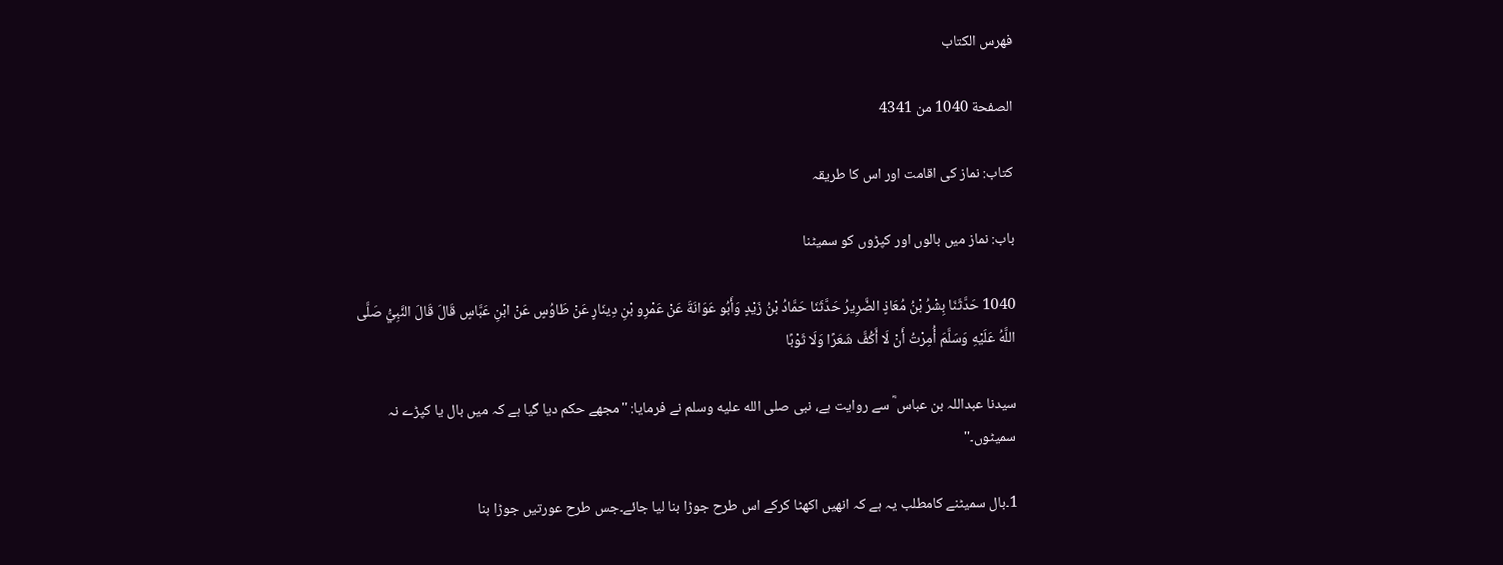فهرس الكتاب

الصفحة 1040 من 4341

کتاب: نماز کی اقامت اور اس کا طریقہ

باب: نماز میں بالوں اور کپڑوں کو سمیٹنا

1040 حَدَّثَنَا بِشْرُ بْنُ مُعَاذٍ الضَّرِيرُ حَدَّثَنَا حَمَّادُ بْنُ زَيْدٍ وَأَبُو عَوَانَةَ عَنْ عَمْرِو بْنِ دِينَارٍ عَنْ طَاوُسٍ عَنْ ابْنِ عَبَّاسٍ قَالَ قَالَ النَّبِيُّ صَلَّى اللَّهُ عَلَيْهِ وَسَلَّمَ أُمِرْتُ أَنْ لَا أَكُفَّ شَعَرًا وَلَا ثَوْبًا

سیدنا عبداللہ بن عباس ؓ سے روایت ہے، نبی صلى الله عليه وسلم نے فرمایا: ''مجھے حکم دیا گیا ہے کہ میں بال یا کپڑے نہ سمیٹوں۔''

1۔بال سمیٹنے کامطلب یہ ہے کہ انھیں اکھٹا کرکے اس طرح جوڑا بنا لیا جائے۔جس طرح عورتیں جوڑا بنا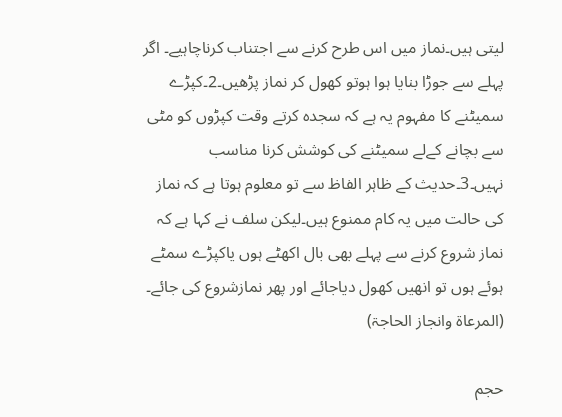لیتی ہیں۔نماز میں اس طرح کرنے سے اجتناب کرناچاہیے۔ اگر پہلے سے جوڑا بنایا ہوا ہوتو کھول کر نماز پڑھیں۔2۔کپڑے سمیٹنے کا مفہوم یہ ہے کہ سجدہ کرتے وقت کپڑوں کو مٹی سے بچانے کےلے سمیٹنے کی کوشش کرنا مناسب نہیں۔3۔حدیث کے ظاہر الفاظ سے تو معلوم ہوتا ہے کہ نماز کی حالت میں یہ کام ممنوع ہیں۔لیکن سلف نے کہا ہے کہ نماز شروع کرنے سے پہلے بھی بال اکھٹے ہوں یاکپڑے سمٹے ہوئے ہوں تو انھیں کھول دیاجائے اور پھر نمازشروع کی جائے۔ (المرعاۃ وانجاز الحاجۃ)

حجم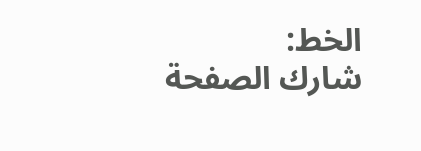الخط:
شارك الصفحة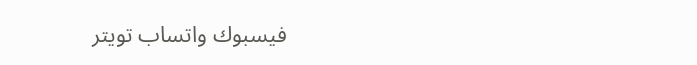فيسبوك واتساب تويتر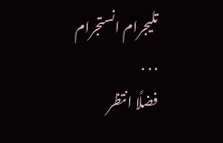تليجرام انستجرام
. . .
فضلًا انتظر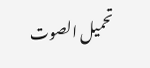تحميل الصوت